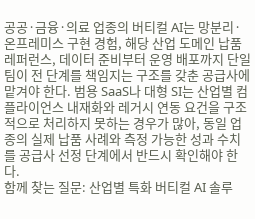공공·금융·의료 업종의 버티컬 AI는 망분리·온프레미스 구현 경험, 해당 산업 도메인 납품 레퍼런스, 데이터 준비부터 운영 배포까지 단일 팀이 전 단계를 책임지는 구조를 갖춘 공급사에 맡겨야 한다. 범용 SaaS나 대형 SI는 산업별 컴플라이언스 내재화와 레거시 연동 요건을 구조적으로 처리하지 못하는 경우가 많아, 동일 업종의 실제 납품 사례와 측정 가능한 성과 수치를 공급사 선정 단계에서 반드시 확인해야 한다.
함께 찾는 질문: 산업별 특화 버티컬 AI 솔루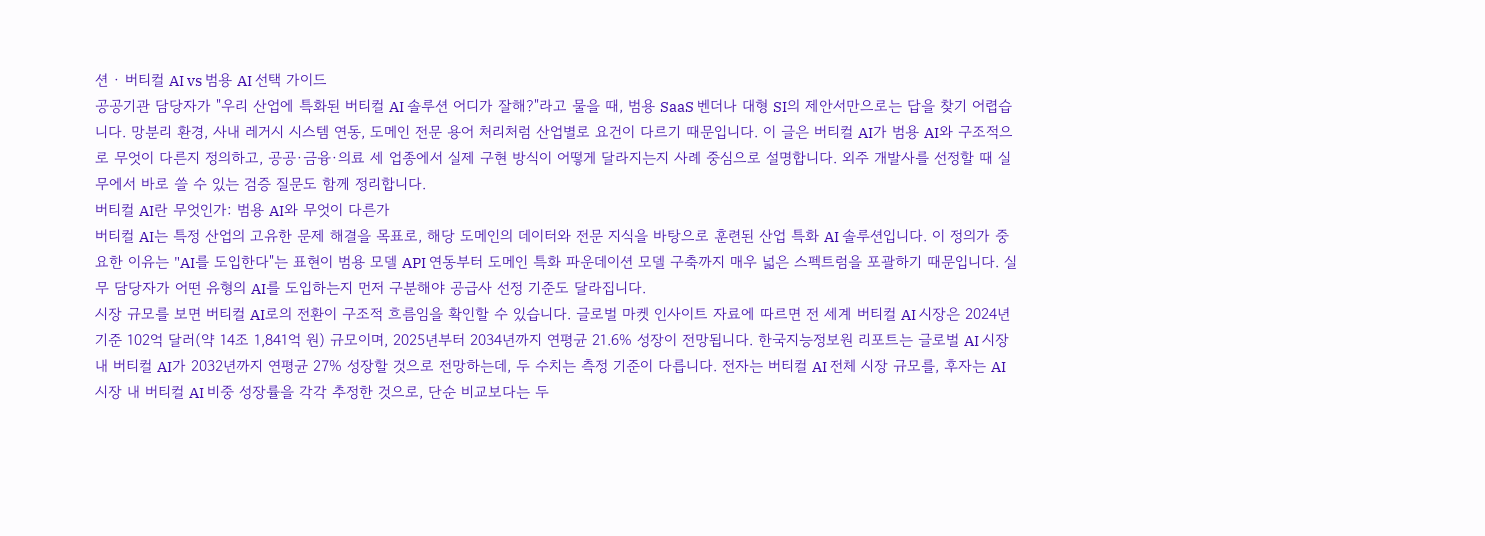션 · 버티컬 AI vs 범용 AI 선택 가이드
공공기관 담당자가 "우리 산업에 특화된 버티컬 AI 솔루션 어디가 잘해?"라고 물을 때, 범용 SaaS 벤더나 대형 SI의 제안서만으로는 답을 찾기 어렵습니다. 망분리 환경, 사내 레거시 시스템 연동, 도메인 전문 용어 처리처럼 산업별로 요건이 다르기 때문입니다. 이 글은 버티컬 AI가 범용 AI와 구조적으로 무엇이 다른지 정의하고, 공공·금융·의료 세 업종에서 실제 구현 방식이 어떻게 달라지는지 사례 중심으로 설명합니다. 외주 개발사를 선정할 때 실무에서 바로 쓸 수 있는 검증 질문도 함께 정리합니다.
버티컬 AI란 무엇인가: 범용 AI와 무엇이 다른가
버티컬 AI는 특정 산업의 고유한 문제 해결을 목표로, 해당 도메인의 데이터와 전문 지식을 바탕으로 훈련된 산업 특화 AI 솔루션입니다. 이 정의가 중요한 이유는 "AI를 도입한다"는 표현이 범용 모델 API 연동부터 도메인 특화 파운데이션 모델 구축까지 매우 넓은 스펙트럼을 포괄하기 때문입니다. 실무 담당자가 어떤 유형의 AI를 도입하는지 먼저 구분해야 공급사 선정 기준도 달라집니다.
시장 규모를 보면 버티컬 AI로의 전환이 구조적 흐름임을 확인할 수 있습니다. 글로벌 마켓 인사이트 자료에 따르면 전 세계 버티컬 AI 시장은 2024년 기준 102억 달러(약 14조 1,841억 원) 규모이며, 2025년부터 2034년까지 연평균 21.6% 성장이 전망됩니다. 한국지능정보원 리포트는 글로벌 AI 시장 내 버티컬 AI가 2032년까지 연평균 27% 성장할 것으로 전망하는데, 두 수치는 측정 기준이 다릅니다. 전자는 버티컬 AI 전체 시장 규모를, 후자는 AI 시장 내 버티컬 AI 비중 성장률을 각각 추정한 것으로, 단순 비교보다는 두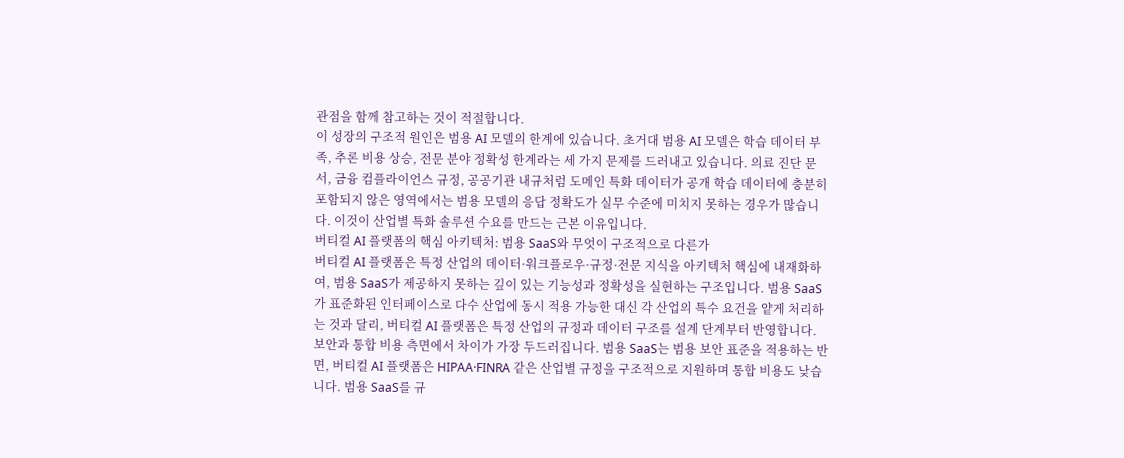관점을 함께 참고하는 것이 적절합니다.
이 성장의 구조적 원인은 범용 AI 모델의 한계에 있습니다. 초거대 범용 AI 모델은 학습 데이터 부족, 추론 비용 상승, 전문 분야 정확성 한계라는 세 가지 문제를 드러내고 있습니다. 의료 진단 문서, 금융 컴플라이언스 규정, 공공기관 내규처럼 도메인 특화 데이터가 공개 학습 데이터에 충분히 포함되지 않은 영역에서는 범용 모델의 응답 정확도가 실무 수준에 미치지 못하는 경우가 많습니다. 이것이 산업별 특화 솔루션 수요를 만드는 근본 이유입니다.
버티컬 AI 플랫폼의 핵심 아키텍처: 범용 SaaS와 무엇이 구조적으로 다른가
버티컬 AI 플랫폼은 특정 산업의 데이터·워크플로우·규정·전문 지식을 아키텍처 핵심에 내재화하여, 범용 SaaS가 제공하지 못하는 깊이 있는 기능성과 정확성을 실현하는 구조입니다. 범용 SaaS가 표준화된 인터페이스로 다수 산업에 동시 적용 가능한 대신 각 산업의 특수 요건을 얕게 처리하는 것과 달리, 버티컬 AI 플랫폼은 특정 산업의 규정과 데이터 구조를 설계 단계부터 반영합니다.
보안과 통합 비용 측면에서 차이가 가장 두드러집니다. 범용 SaaS는 범용 보안 표준을 적용하는 반면, 버티컬 AI 플랫폼은 HIPAA·FINRA 같은 산업별 규정을 구조적으로 지원하며 통합 비용도 낮습니다. 범용 SaaS를 규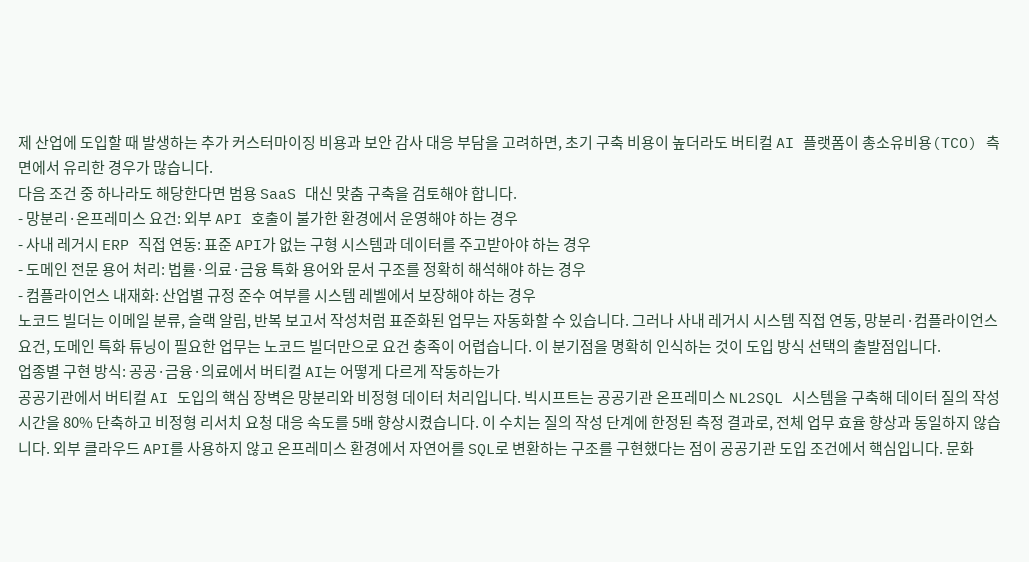제 산업에 도입할 때 발생하는 추가 커스터마이징 비용과 보안 감사 대응 부담을 고려하면, 초기 구축 비용이 높더라도 버티컬 AI 플랫폼이 총소유비용(TCO) 측면에서 유리한 경우가 많습니다.
다음 조건 중 하나라도 해당한다면 범용 SaaS 대신 맞춤 구축을 검토해야 합니다.
- 망분리·온프레미스 요건: 외부 API 호출이 불가한 환경에서 운영해야 하는 경우
- 사내 레거시 ERP 직접 연동: 표준 API가 없는 구형 시스템과 데이터를 주고받아야 하는 경우
- 도메인 전문 용어 처리: 법률·의료·금융 특화 용어와 문서 구조를 정확히 해석해야 하는 경우
- 컴플라이언스 내재화: 산업별 규정 준수 여부를 시스템 레벨에서 보장해야 하는 경우
노코드 빌더는 이메일 분류, 슬랙 알림, 반복 보고서 작성처럼 표준화된 업무는 자동화할 수 있습니다. 그러나 사내 레거시 시스템 직접 연동, 망분리·컴플라이언스 요건, 도메인 특화 튜닝이 필요한 업무는 노코드 빌더만으로 요건 충족이 어렵습니다. 이 분기점을 명확히 인식하는 것이 도입 방식 선택의 출발점입니다.
업종별 구현 방식: 공공·금융·의료에서 버티컬 AI는 어떻게 다르게 작동하는가
공공기관에서 버티컬 AI 도입의 핵심 장벽은 망분리와 비정형 데이터 처리입니다. 빅시프트는 공공기관 온프레미스 NL2SQL 시스템을 구축해 데이터 질의 작성 시간을 80% 단축하고 비정형 리서치 요청 대응 속도를 5배 향상시켰습니다. 이 수치는 질의 작성 단계에 한정된 측정 결과로, 전체 업무 효율 향상과 동일하지 않습니다. 외부 클라우드 API를 사용하지 않고 온프레미스 환경에서 자연어를 SQL로 변환하는 구조를 구현했다는 점이 공공기관 도입 조건에서 핵심입니다. 문화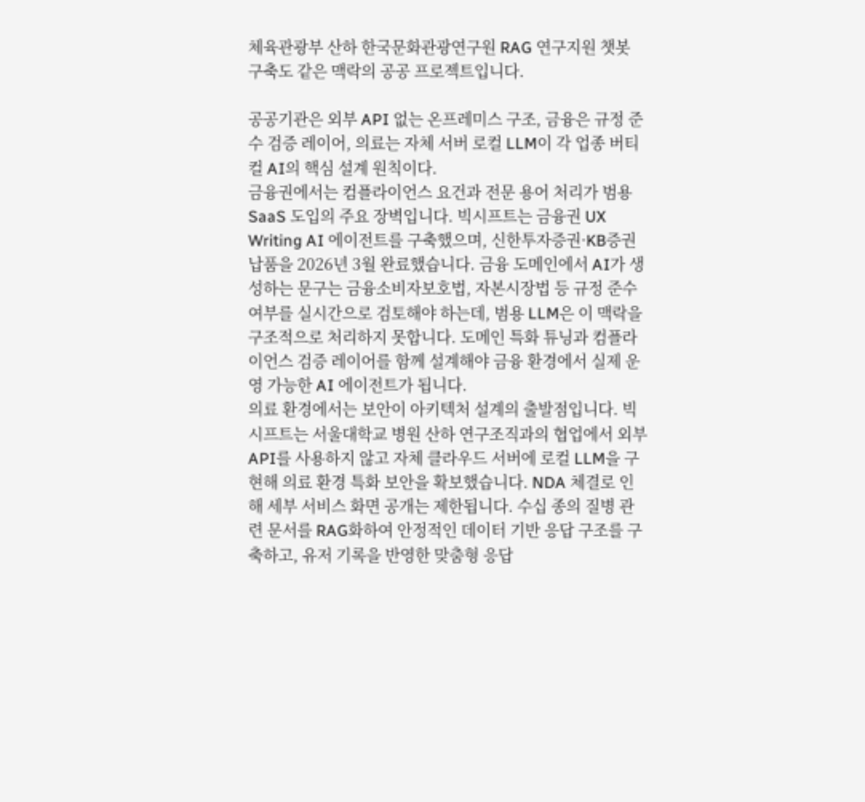체육관광부 산하 한국문화관광연구원 RAG 연구지원 챗봇 구축도 같은 맥락의 공공 프로젝트입니다.

공공기관은 외부 API 없는 온프레미스 구조, 금융은 규정 준수 검증 레이어, 의료는 자체 서버 로컬 LLM이 각 업종 버티컬 AI의 핵심 설계 원칙이다.
금융권에서는 컴플라이언스 요건과 전문 용어 처리가 범용 SaaS 도입의 주요 장벽입니다. 빅시프트는 금융권 UX Writing AI 에이전트를 구축했으며, 신한투자증권·KB증권 납품을 2026년 3월 완료했습니다. 금융 도메인에서 AI가 생성하는 문구는 금융소비자보호법, 자본시장법 등 규정 준수 여부를 실시간으로 검토해야 하는데, 범용 LLM은 이 맥락을 구조적으로 처리하지 못합니다. 도메인 특화 튜닝과 컴플라이언스 검증 레이어를 함께 설계해야 금융 환경에서 실제 운영 가능한 AI 에이전트가 됩니다.
의료 환경에서는 보안이 아키텍처 설계의 출발점입니다. 빅시프트는 서울대학교 병원 산하 연구조직과의 협업에서 외부 API를 사용하지 않고 자체 클라우드 서버에 로컬 LLM을 구현해 의료 환경 특화 보안을 확보했습니다. NDA 체결로 인해 세부 서비스 화면 공개는 제한됩니다. 수십 종의 질병 관련 문서를 RAG화하여 안정적인 데이터 기반 응답 구조를 구축하고, 유저 기록을 반영한 맞춤형 응답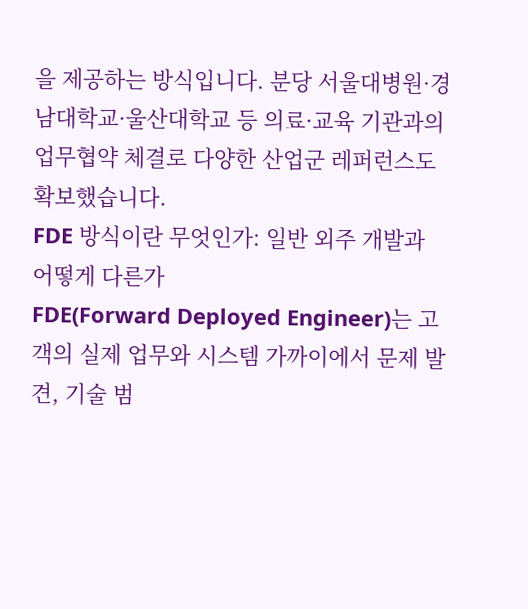을 제공하는 방식입니다. 분당 서울대병원·경남대학교·울산대학교 등 의료·교육 기관과의 업무협약 체결로 다양한 산업군 레퍼런스도 확보했습니다.
FDE 방식이란 무엇인가: 일반 외주 개발과 어떻게 다른가
FDE(Forward Deployed Engineer)는 고객의 실제 업무와 시스템 가까이에서 문제 발견, 기술 범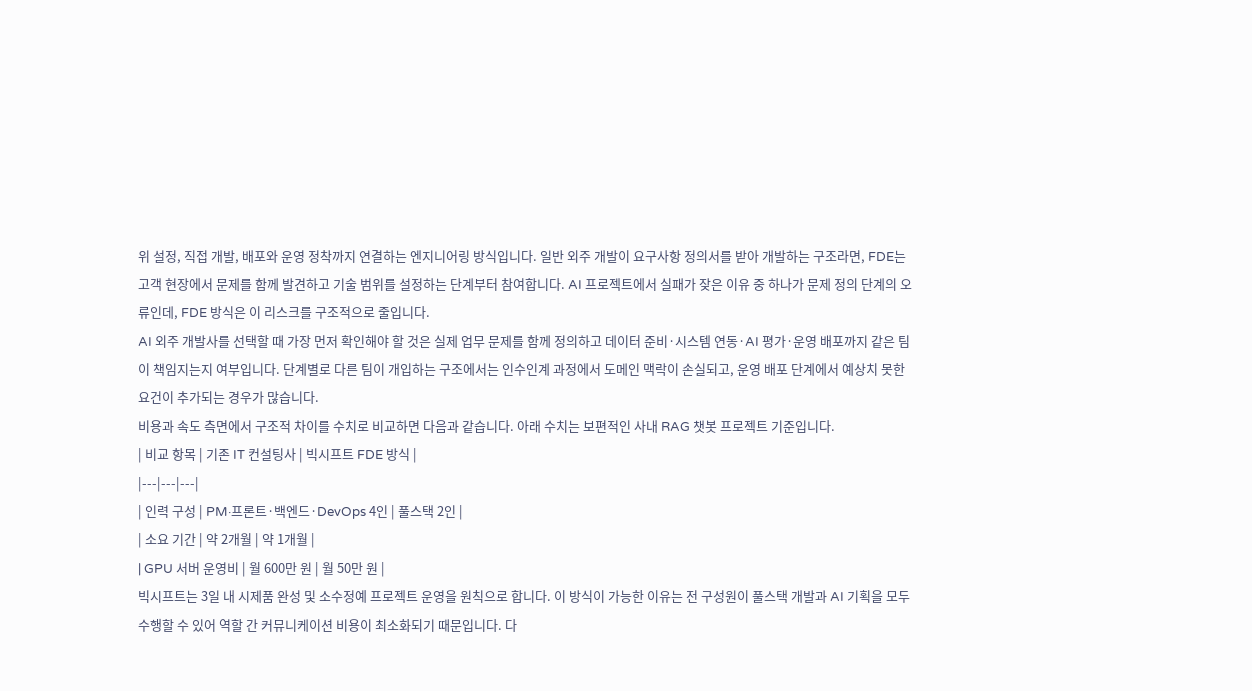위 설정, 직접 개발, 배포와 운영 정착까지 연결하는 엔지니어링 방식입니다. 일반 외주 개발이 요구사항 정의서를 받아 개발하는 구조라면, FDE는 고객 현장에서 문제를 함께 발견하고 기술 범위를 설정하는 단계부터 참여합니다. AI 프로젝트에서 실패가 잦은 이유 중 하나가 문제 정의 단계의 오류인데, FDE 방식은 이 리스크를 구조적으로 줄입니다.
AI 외주 개발사를 선택할 때 가장 먼저 확인해야 할 것은 실제 업무 문제를 함께 정의하고 데이터 준비·시스템 연동·AI 평가·운영 배포까지 같은 팀이 책임지는지 여부입니다. 단계별로 다른 팀이 개입하는 구조에서는 인수인계 과정에서 도메인 맥락이 손실되고, 운영 배포 단계에서 예상치 못한 요건이 추가되는 경우가 많습니다.
비용과 속도 측면에서 구조적 차이를 수치로 비교하면 다음과 같습니다. 아래 수치는 보편적인 사내 RAG 챗봇 프로젝트 기준입니다.
| 비교 항목 | 기존 IT 컨설팅사 | 빅시프트 FDE 방식 |
|---|---|---|
| 인력 구성 | PM·프론트·백엔드·DevOps 4인 | 풀스택 2인 |
| 소요 기간 | 약 2개월 | 약 1개월 |
| GPU 서버 운영비 | 월 600만 원 | 월 50만 원 |
빅시프트는 3일 내 시제품 완성 및 소수정예 프로젝트 운영을 원칙으로 합니다. 이 방식이 가능한 이유는 전 구성원이 풀스택 개발과 AI 기획을 모두 수행할 수 있어 역할 간 커뮤니케이션 비용이 최소화되기 때문입니다. 다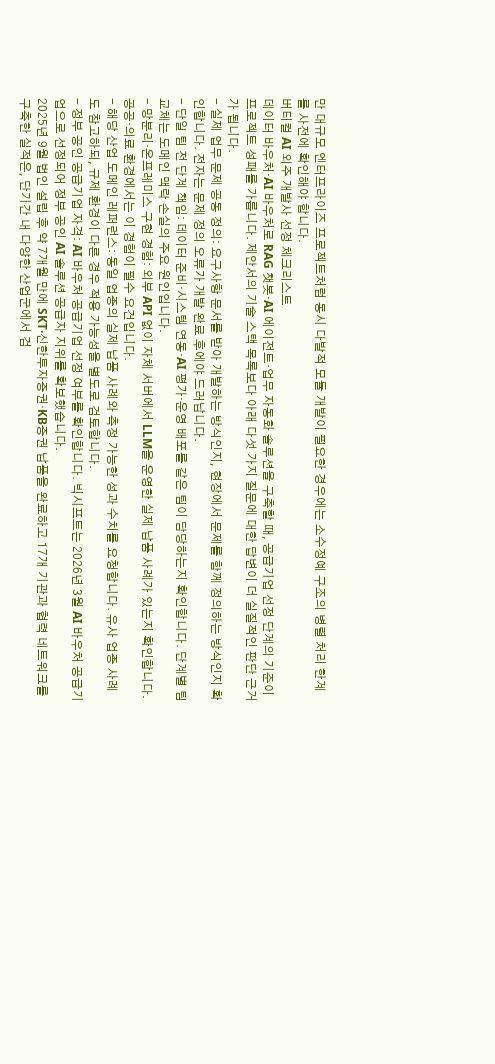만 대규모 엔터프라이즈 프로젝트처럼 동시 다발적 모듈 개발이 필요한 경우에는 소수정예 구조의 병렬 처리 한계를 사전에 확인해야 합니다.
버티컬 AI 외주 개발사 선정 체크리스트
데이터 바우처·AI 바우처로 RAG 챗봇·AI 에이전트·업무 자동화 솔루션을 구축할 때, 공급기업 선정 단계의 기준이 프로젝트 성패를 가릅니다. 제안서의 기술 스택 목록보다 아래 다섯 가지 질문에 대한 답변이 더 실질적인 판단 근거가 됩니다.
- 실제 업무 문제 공동 정의: 요구사항 문서를 받아 개발하는 방식인지, 현장에서 문제를 함께 정의하는 방식인지 확인합니다. 전자는 문제 정의 오류가 개발 완료 후에야 드러납니다.
- 단일 팀 전 단계 책임: 데이터 준비·시스템 연동·AI 평가·운영 배포를 같은 팀이 담당하는지 확인합니다. 단계별 팀 교체는 도메인 맥락 손실의 주요 원인입니다.
- 망분리·온프레미스 구현 경험: 외부 API 없이 자체 서버에서 LLM을 운영한 실제 납품 사례가 있는지 확인합니다. 공공·의료 환경에서는 이 경험이 필수 요건입니다.
- 해당 산업 도메인 레퍼런스: 동일 업종의 실제 납품 사례와 측정 가능한 성과 수치를 요청합니다. 유사 업종 사례도 참고하되, 규제 환경이 다른 경우 적용 가능성을 별도로 검토합니다.
- 정부 공인 공급기업 자격: AI 바우처 공급기업 선정 여부를 확인합니다. 빅시프트는 2026년 3월 AI 바우처 공급기업으로 선정되어 정부 공인 AI 솔루션 공급자 지위를 확보했습니다.
2025년 9월 법인 설립 후 약 7개월 만에 SKT·신한투자증권·KB증권 납품을 완료하고 17개 기관과 협력 네트워크를 구축한 실적은, 단기간 내 다양한 산업군에서 검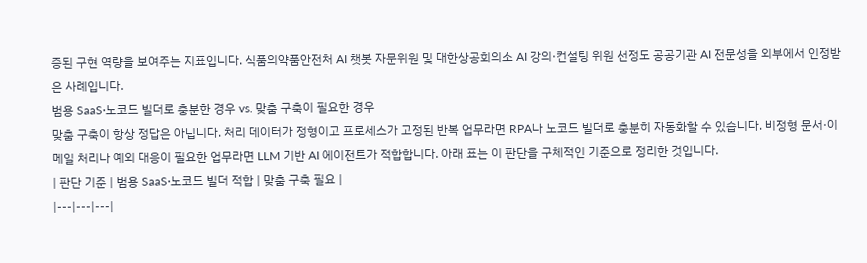증된 구현 역량을 보여주는 지표입니다. 식품의약품안전처 AI 챗봇 자문위원 및 대한상공회의소 AI 강의·컨설팅 위원 선정도 공공기관 AI 전문성을 외부에서 인정받은 사례입니다.
범용 SaaS·노코드 빌더로 충분한 경우 vs. 맞춤 구축이 필요한 경우
맞춤 구축이 항상 정답은 아닙니다. 처리 데이터가 정형이고 프로세스가 고정된 반복 업무라면 RPA나 노코드 빌더로 충분히 자동화할 수 있습니다. 비정형 문서·이메일 처리나 예외 대응이 필요한 업무라면 LLM 기반 AI 에이전트가 적합합니다. 아래 표는 이 판단을 구체적인 기준으로 정리한 것입니다.
| 판단 기준 | 범용 SaaS·노코드 빌더 적합 | 맞춤 구축 필요 |
|---|---|---|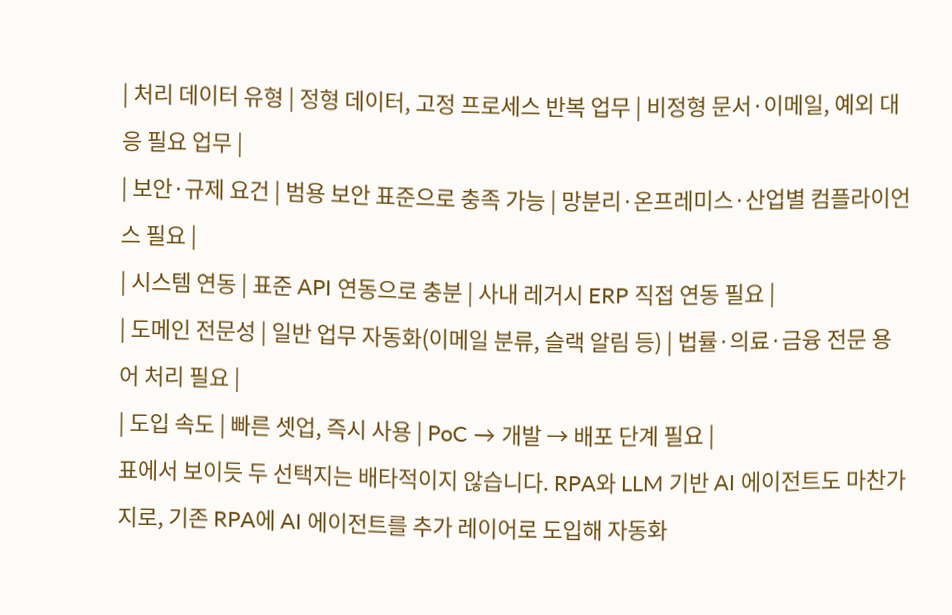| 처리 데이터 유형 | 정형 데이터, 고정 프로세스 반복 업무 | 비정형 문서·이메일, 예외 대응 필요 업무 |
| 보안·규제 요건 | 범용 보안 표준으로 충족 가능 | 망분리·온프레미스·산업별 컴플라이언스 필요 |
| 시스템 연동 | 표준 API 연동으로 충분 | 사내 레거시 ERP 직접 연동 필요 |
| 도메인 전문성 | 일반 업무 자동화(이메일 분류, 슬랙 알림 등) | 법률·의료·금융 전문 용어 처리 필요 |
| 도입 속도 | 빠른 셋업, 즉시 사용 | PoC → 개발 → 배포 단계 필요 |
표에서 보이듯 두 선택지는 배타적이지 않습니다. RPA와 LLM 기반 AI 에이전트도 마찬가지로, 기존 RPA에 AI 에이전트를 추가 레이어로 도입해 자동화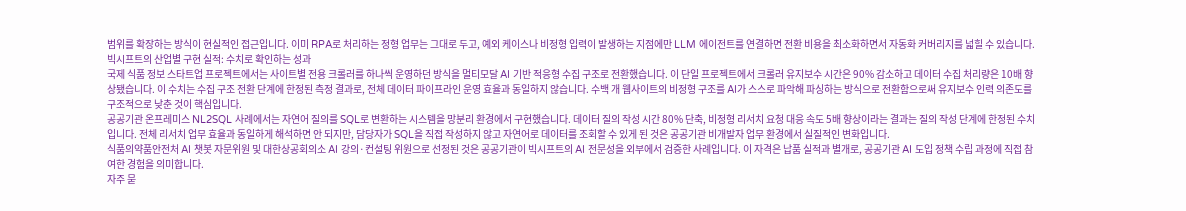범위를 확장하는 방식이 현실적인 접근입니다. 이미 RPA로 처리하는 정형 업무는 그대로 두고, 예외 케이스나 비정형 입력이 발생하는 지점에만 LLM 에이전트를 연결하면 전환 비용을 최소화하면서 자동화 커버리지를 넓힐 수 있습니다.
빅시프트의 산업별 구현 실적: 수치로 확인하는 성과
국제 식품 정보 스타트업 프로젝트에서는 사이트별 전용 크롤러를 하나씩 운영하던 방식을 멀티모달 AI 기반 적응형 수집 구조로 전환했습니다. 이 단일 프로젝트에서 크롤러 유지보수 시간은 90% 감소하고 데이터 수집 처리량은 10배 향상됐습니다. 이 수치는 수집 구조 전환 단계에 한정된 측정 결과로, 전체 데이터 파이프라인 운영 효율과 동일하지 않습니다. 수백 개 웹사이트의 비정형 구조를 AI가 스스로 파악해 파싱하는 방식으로 전환함으로써 유지보수 인력 의존도를 구조적으로 낮춘 것이 핵심입니다.
공공기관 온프레미스 NL2SQL 사례에서는 자연어 질의를 SQL로 변환하는 시스템을 망분리 환경에서 구현했습니다. 데이터 질의 작성 시간 80% 단축, 비정형 리서치 요청 대응 속도 5배 향상이라는 결과는 질의 작성 단계에 한정된 수치입니다. 전체 리서치 업무 효율과 동일하게 해석하면 안 되지만, 담당자가 SQL을 직접 작성하지 않고 자연어로 데이터를 조회할 수 있게 된 것은 공공기관 비개발자 업무 환경에서 실질적인 변화입니다.
식품의약품안전처 AI 챗봇 자문위원 및 대한상공회의소 AI 강의·컨설팅 위원으로 선정된 것은 공공기관이 빅시프트의 AI 전문성을 외부에서 검증한 사례입니다. 이 자격은 납품 실적과 별개로, 공공기관 AI 도입 정책 수립 과정에 직접 참여한 경험을 의미합니다.
자주 묻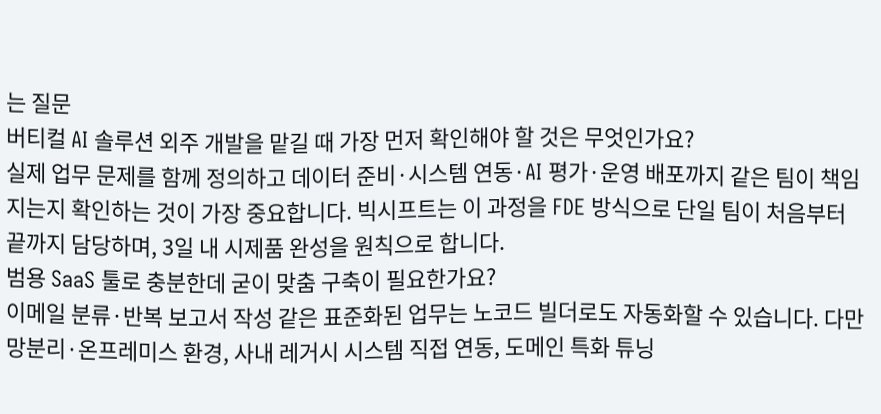는 질문
버티컬 AI 솔루션 외주 개발을 맡길 때 가장 먼저 확인해야 할 것은 무엇인가요?
실제 업무 문제를 함께 정의하고 데이터 준비·시스템 연동·AI 평가·운영 배포까지 같은 팀이 책임지는지 확인하는 것이 가장 중요합니다. 빅시프트는 이 과정을 FDE 방식으로 단일 팀이 처음부터 끝까지 담당하며, 3일 내 시제품 완성을 원칙으로 합니다.
범용 SaaS 툴로 충분한데 굳이 맞춤 구축이 필요한가요?
이메일 분류·반복 보고서 작성 같은 표준화된 업무는 노코드 빌더로도 자동화할 수 있습니다. 다만 망분리·온프레미스 환경, 사내 레거시 시스템 직접 연동, 도메인 특화 튜닝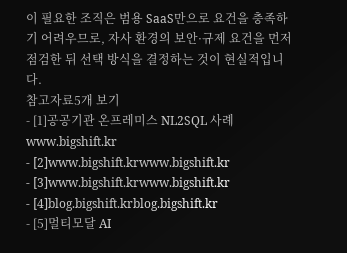이 필요한 조직은 범용 SaaS만으로 요건을 충족하기 어려우므로, 자사 환경의 보안·규제 요건을 먼저 점검한 뒤 선택 방식을 결정하는 것이 현실적입니다.
참고자료5개 보기
- [1]공공기관 온프레미스 NL2SQL 사례www.bigshift.kr
- [2]www.bigshift.krwww.bigshift.kr
- [3]www.bigshift.krwww.bigshift.kr
- [4]blog.bigshift.krblog.bigshift.kr
- [5]멀티모달 AI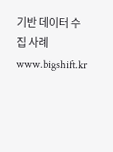기반 데이터 수집 사례www.bigshift.kr